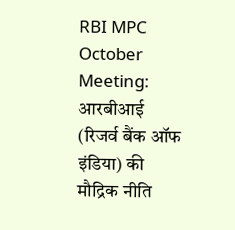RBI MPC October Meeting: आरबीआई (रिजर्व बैंक ऑफ इंडिया) की मौद्रिक नीति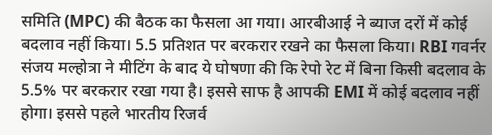समिति (MPC) की बैठक का फैसला आ गया। आरबीआई ने ब्याज दरों में कोई बदलाव नहीं किया। 5.5 प्रतिशत पर बरकरार रखने का फैसला किया। RBI गवर्नर संजय मल्होत्रा ने मीटिंग के बाद ये घोषणा की कि रेपो रेट में बिना किसी बदलाव के 5.5% पर बरकरार रखा गया है। इससे साफ है आपकी EMI में कोई बदलाव नहीं होगा। इससे पहले भारतीय रिजर्व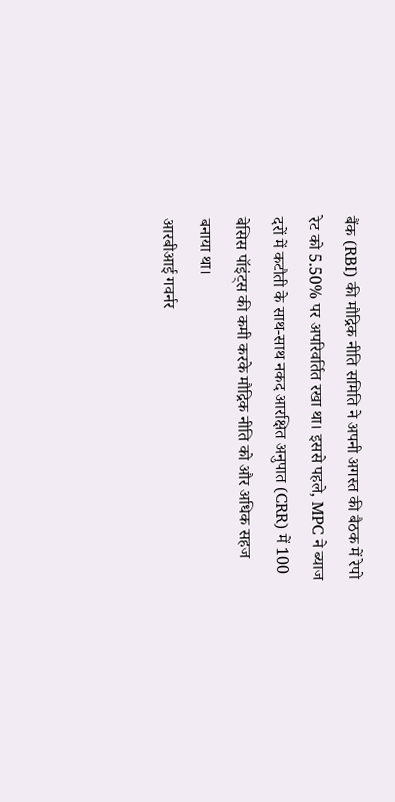बैंक (RBI) की मौद्रिक नीति समिति ने अपनी अगस्त की बैठक में रेपो रेट को 5.50% पर अपरिवर्तित रखा था। इससे पहले, MPC ने ब्याज दरों में कटौती के साथ-साथ नकद आरक्षित अनुपात (CRR) में 100 बेसिस पॉइंट्स की कमी करके मौद्रिक नीति को और अधिक सहज बनाया था।
आरबीआई गवर्नर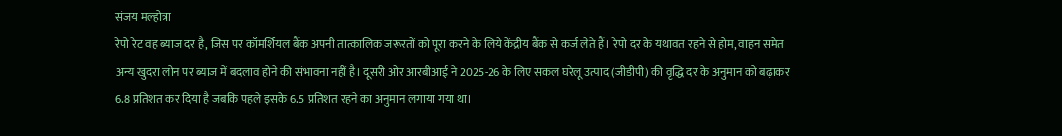संजय मल्होत्रा
रेपो रेट वह ब्याज दर है, जिस पर कॉमर्शियल बैंक अपनी तात्कालिक जरूरतों को पूरा करने के लिये केंद्रीय बैंक से कर्ज लेते हैं। रेपो दर के यथावत रहने से होम, वाहन समेत अन्य खुदरा लोन पर ब्याज में बदलाव होने की संभावना नहीं है। दूसरी ओर आरबीआई ने 2025-26 के लिए सकल घरेलू उत्पाद (जीडीपी) की वृद्धि दर के अनुमान को बढ़ाकर 6.8 प्रतिशत कर दिया है जबकि पहले इसके 6.5 प्रतिशत रहने का अनुमान लगाया गया था।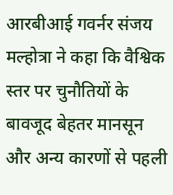आरबीआई गवर्नर संजय मल्होत्रा ने कहा कि वैश्विक स्तर पर चुनौतियों के बावजूद बेहतर मानसून और अन्य कारणों से पहली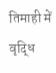तिमाही में वृद्धि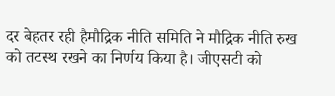दर बेहतर रही हैमौद्रिक नीति समिति ने मौद्रिक नीति रुख को तटस्थ रखने का निर्णय किया है। जीएसटी को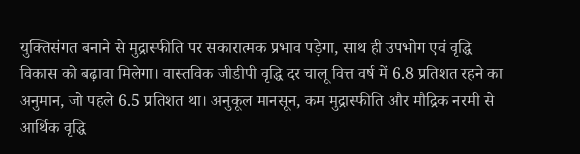युक्तिसंगत बनाने से मुद्रास्फीति पर सकारात्मक प्रभाव पड़ेगा, साथ ही उपभोग एवं वृद्धि विकास को बढ़ावा मिलेगा। वास्तविक जीडीपी वृद्धि दर चालू वित्त वर्ष में 6.8 प्रतिशत रहने का अनुमान, जो पहले 6.5 प्रतिशत था। अनुकूल मानसून, कम मुद्रास्फीति और मौद्रिक नरमी से आर्थिक वृद्धि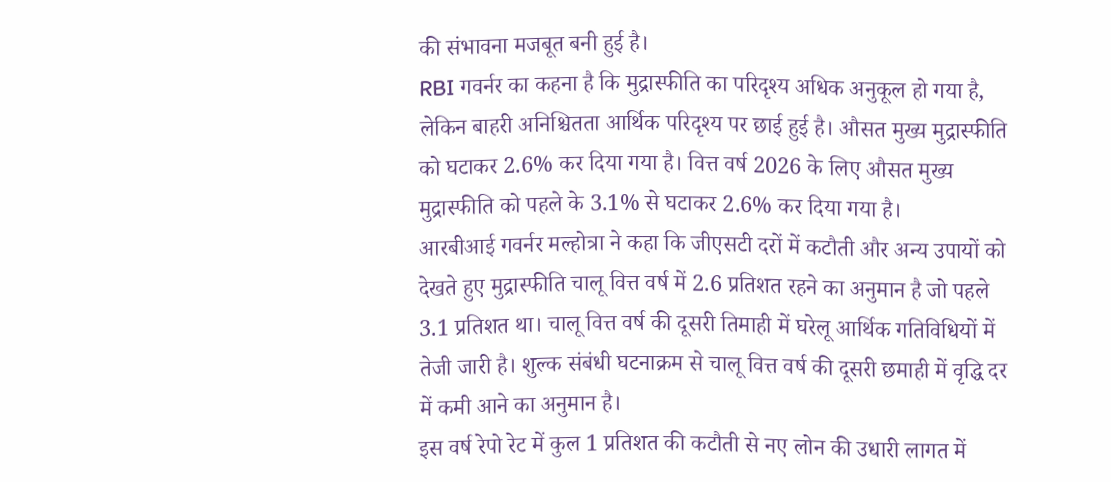की संभावना मजबूत बनी हुई है।
RBI गवर्नर का कहना है कि मुद्रास्फीति का परिदृश्य अधिक अनुकूल हो गया है, लेकिन बाहरी अनिश्चितता आर्थिक परिदृश्य पर छाई हुई है। औसत मुख्य मुद्रास्फीति को घटाकर 2.6% कर दिया गया है। वित्त वर्ष 2026 के लिए औसत मुख्य मुद्रास्फीति को पहले के 3.1% से घटाकर 2.6% कर दिया गया है।
आरबीआई गवर्नर मल्होत्रा ने कहा कि जीएसटी दरों में कटौती और अन्य उपायों को देखते हुए मुद्रास्फीति चालू वित्त वर्ष में 2.6 प्रतिशत रहने का अनुमान है जो पहले 3.1 प्रतिशत था। चालू वित्त वर्ष की दूसरी तिमाही में घरेलू आर्थिक गतिविधियों में तेजी जारी है। शुल्क संबंधी घटनाक्रम से चालू वित्त वर्ष की दूसरी छमाही में वृद्धि दर में कमी आने का अनुमान है।
इस वर्ष रेपो रेट में कुल 1 प्रतिशत की कटौती से नए लोन की उधारी लागत में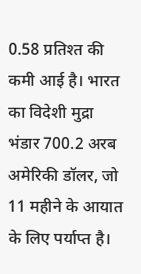0.58 प्रतिश्त की कमी आई है। भारत का विदेशी मुद्रा भंडार 700.2 अरब अमेरिकी डॉलर, जो 11 महीने के आयात के लिए पर्याप्त है।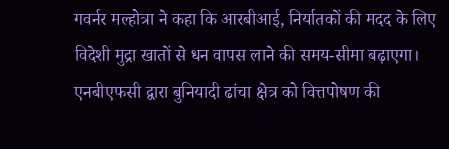गवर्नर मल्होत्रा ने कहा कि आरबीआई, निर्यातकों की मदद के लिए विदेशी मुद्रा खातों से धन वापस लाने की समय-सीमा बढ़ाएगा। एनबीएफसी द्वारा बुनियादी ढांचा क्षेत्र को वित्तपोषण की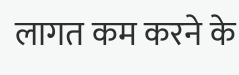लागत कम करने के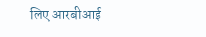लिए आरबीआई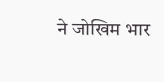ने जोखिम भार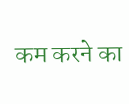कम करने का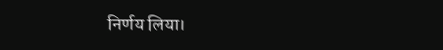निर्णय लिया।